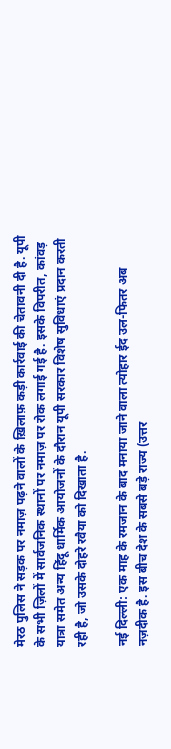मेरठ पुलिस ने सड़क पर नमाज़ पढ़ने वालों के ख़िलाफ़ कड़ी कार्रवाई की चेतावनी दी है. यूपी के सभी ज़िलों में सार्वजनिक स्थानों पर नमाज़ पर रोक लगाई गई है. इसके विपरीत, कांवड़ यात्रा समेत अन्य हिंदू धार्मिक आयोजनों के दौरान यूपी सरकार विशेष सुविधाएं प्रदान करती रही है, जो उसके दोहरे रवैया को दिखाता है.

नई दिल्ली: एक माह के रमजान के बाद मनाया जाने वाला त्योहार ईद उल-फितर अब नज़दीक है. इस बीच देश के सबसे बड़े राज्य (उत्तर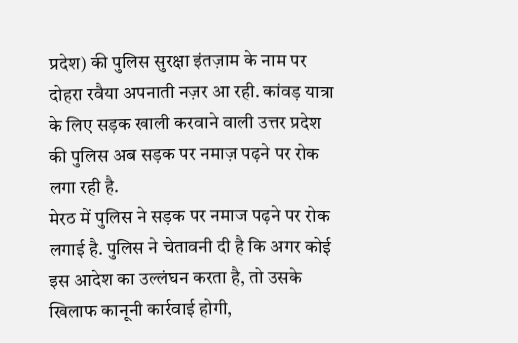प्रदेश) की पुलिस सुरक्षा इंतज़ाम के नाम पर दोहरा रवैया अपनाती नज़र आ रही. कांवड़ यात्रा के लिए सड़क खाली करवाने वाली उत्तर प्रदेश की पुलिस अब सड़क पर नमाज़ पढ़ने पर रोक लगा रही है.
मेरठ में पुलिस ने सड़क पर नमाज पढ़ने पर रोक लगाई है. पुलिस ने चेतावनी दी है कि अगर कोई इस आदेश का उल्लंघन करता है, तो उसके खिलाफ कानूनी कार्रवाई होगी,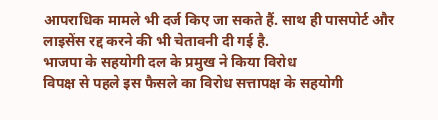आपराधिक मामले भी दर्ज किए जा सकते हैं. साथ ही पासपोर्ट और लाइसेंस रद्द करने की भी चेतावनी दी गई है.
भाजपा के सहयोगी दल के प्रमुख ने किया विरोध
विपक्ष से पहले इस फैसले का विरोध सत्तापक्ष के सहयोगी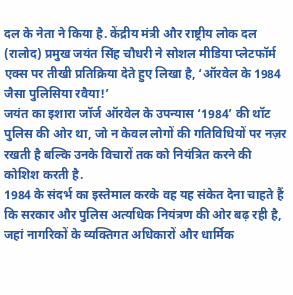दल के नेता ने किया है. केंद्रीय मंत्री और राष्ट्रीय लोक दल (रालोद) प्रमुख जयंत सिंह चौधरी ने सोशल मीडिया प्लेटफॉर्म एक्स पर तीखी प्रतिक्रिया देते हुए लिखा है, ‘ऑरवेल के 1984 जैसा पुलिसिया रवैया!’
जयंत का इशारा जॉर्ज ऑरवेल के उपन्यास ‘1984’ की थॉट पुलिस की ओर था, जो न केवल लोगों की गतिविधियों पर नज़र रखती है बल्कि उनके विचारों तक को नियंत्रित करने की कोशिश करती है.
1984 के संदर्भ का इस्तेमाल करके वह यह संकेत देना चाहते हैं कि सरकार और पुलिस अत्यधिक नियंत्रण की ओर बढ़ रही है, जहां नागरिकों के व्यक्तिगत अधिकारों और धार्मिक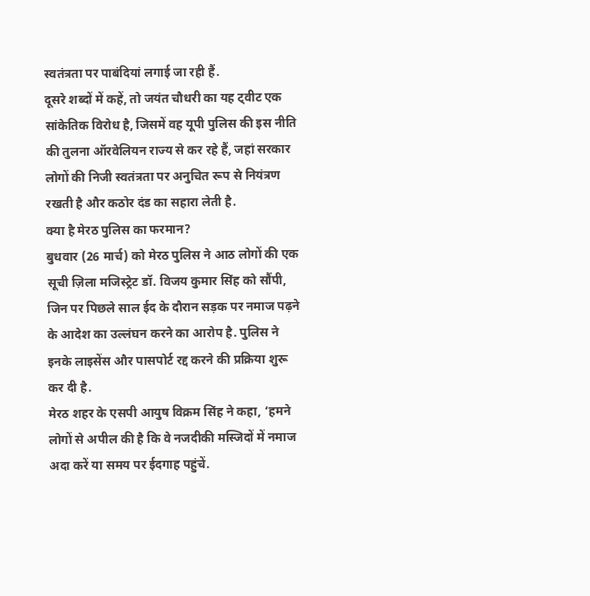स्वतंत्रता पर पाबंदियां लगाई जा रही हैं.
दूसरे शब्दों में कहें, तो जयंत चौधरी का यह ट्वीट एक सांकेतिक विरोध है, जिसमें वह यूपी पुलिस की इस नीति की तुलना ऑरवेलियन राज्य से कर रहे हैं, जहां सरकार लोगों की निजी स्वतंत्रता पर अनुचित रूप से नियंत्रण रखती है और कठोर दंड का सहारा लेती है.
क्या है मेरठ पुलिस का फरमान?
बुधवार (26 मार्च) को मेरठ पुलिस ने आठ लोगों की एक सूची ज़िला मजिस्ट्रेट डॉ. विजय कुमार सिंह को सौंपी, जिन पर पिछले साल ईद के दौरान सड़क पर नमाज पढ़ने के आदेश का उल्लंघन करने का आरोप है. पुलिस ने इनके लाइसेंस और पासपोर्ट रद्द करने की प्रक्रिया शुरू कर दी है.
मेरठ शहर के एसपी आयुष विक्रम सिंह ने कहा, ‘हमने लोगों से अपील की है कि वे नजदीकी मस्जिदों में नमाज अदा करें या समय पर ईदगाह पहुंचें.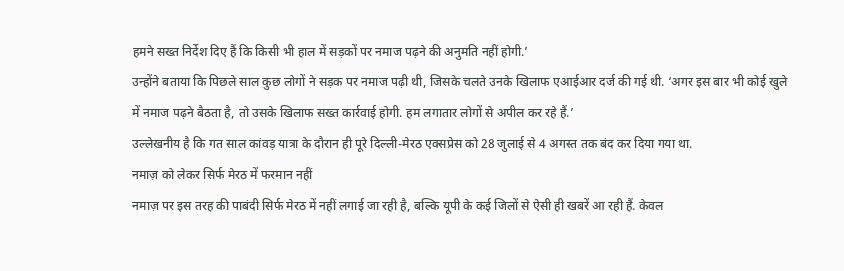हमने सख्त निर्देश दिए हैं कि किसी भी हाल में सड़कों पर नमाज पढ़ने की अनुमति नहीं होगी.’
उन्होंने बताया कि पिछले साल कुछ लोगों ने सड़क पर नमाज पढ़ी थी, जिसके चलते उनके खिलाफ एआईआर दर्ज की गई थी. ‘अगर इस बार भी कोई खुले में नमाज पढ़ने बैठता है, तो उसके खिलाफ सख्त कार्रवाई होगी. हम लगातार लोगों से अपील कर रहे हैं.’
उल्लेखनीय है कि गत साल कांवड़ यात्रा के दौरान ही पूरे दिल्ली-मेरठ एक्सप्रेस को 28 जुलाई से 4 अगस्त तक बंद कर दिया गया था.
नमाज़ को लेकर सिर्फ मेरठ में फरमान नहीं
नमाज़ पर इस तरह की पाबंदी सिर्फ मेरठ में नहीं लगाई जा रही है, बल्कि यूपी के कई जिलों से ऐसी ही खबरें आ रही हैं. केवल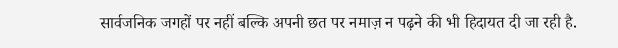सार्वजनिक जगहों पर नहीं बल्कि अपनी छत पर नमाज़ न पढ़ने की भी हिदायत दी जा रही है.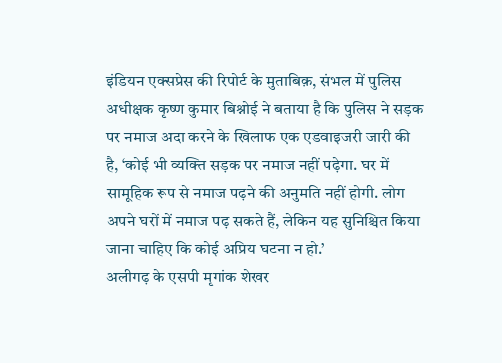इंडियन एक्सप्रेस की रिपोर्ट के मुताबिक़, संभल में पुलिस अधीक्षक कृष्ण कुमार बिश्नोई ने बताया है कि पुलिस ने सड़क पर नमाज अदा करने के खिलाफ एक एडवाइजरी जारी की है, ‘कोई भी व्यक्ति सड़क पर नमाज नहीं पढ़ेगा. घर में सामूहिक रूप से नमाज पढ़ने की अनुमति नहीं होगी. लोग अपने घरों में नमाज पढ़ सकते हैं, लेकिन यह सुनिश्चित किया जाना चाहिए कि कोई अप्रिय घटना न हो.’
अलीगढ़ के एसपी मृगांक शेखर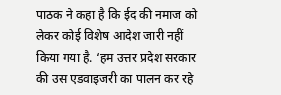पाठक ने कहा है कि ईद की नमाज को लेकर कोई विशेष आदेश जारी नहीं किया गया है. ‘हम उत्तर प्रदेश सरकार की उस एडवाइजरी का पालन कर रहे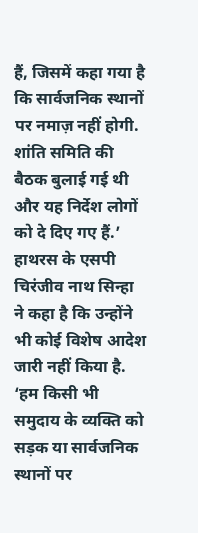हैं, जिसमें कहा गया है कि सार्वजनिक स्थानों पर नमाज़ नहीं होगी. शांति समिति की बैठक बुलाई गई थी और यह निर्देश लोगों को दे दिए गए हैं.’
हाथरस के एसपी चिरंजीव नाथ सिन्हा ने कहा है कि उन्होंने भी कोई विशेष आदेश जारी नहीं किया है. ‘हम किसी भी समुदाय के व्यक्ति को सड़क या सार्वजनिक स्थानों पर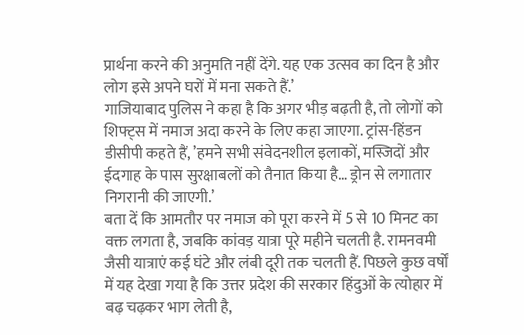प्रार्थना करने की अनुमति नहीं देंगे. यह एक उत्सव का दिन है और लोग इसे अपने घरों में मना सकते हैं.’
गाजियाबाद पुलिस ने कहा है कि अगर भीड़ बढ़ती है, तो लोगों को शिफ्ट्स में नमाज अदा करने के लिए कहा जाएगा. ट्रांस-हिंडन डीसीपी कहते हैं, ’हमने सभी संवेदनशील इलाकों, मस्जिदों और ईदगाह के पास सुरक्षाबलों को तैनात किया है… ड्रोन से लगातार निगरानी की जाएगी.’
बता दें कि आमतौर पर नमाज को पूरा करने में 5 से 10 मिनट का वक्त लगता है, जबकि कांवड़ यात्रा पूरे महीने चलती है. रामनवमी जैसी यात्राएं कई घंटे और लंबी दूरी तक चलती हैं. पिछले कुछ वर्षों में यह देखा गया है कि उत्तर प्रदेश की सरकार हिंदुओं के त्योहार में बढ़ चढ़कर भाग लेती है,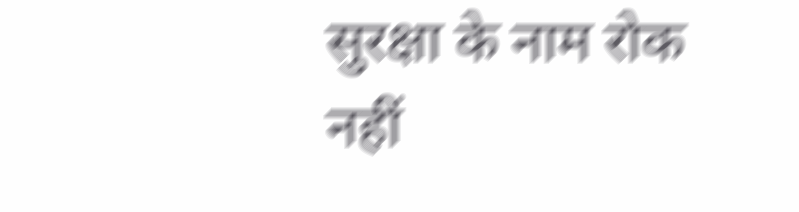सुरक्षा के नाम रोक नहीं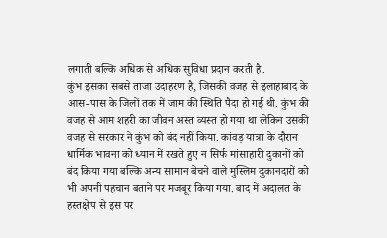लगाती बल्कि अधिक से अधिक सुविधा प्रदान करती है.
कुंभ इसका सबसे ताजा उदाहरण है, जिसकी वजह से इलाहाबाद के आस-पास के जिलों तक में जाम की स्थिति पैदा हो गई थी. कुंभ की वजह से आम शहरी का जीवन अस्त व्यस्त हो गया था लेकिन उसकी वजह से सरकार ने कुंभ को बंद नहीं किया. कांवड़ यात्रा के दौरान धार्मिक भावना को ध्यान में रखते हुए न सिर्फ मांसाहारी दुकानों को बंद किया गया बल्कि अन्य सामान बेचने वाले मुस्लिम दुकानदारों को भी अपनी पहचान बताने पर मजबूर किया गया. बाद में अदालत के हस्तक्षेप से इस पर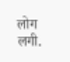लोग लगी.